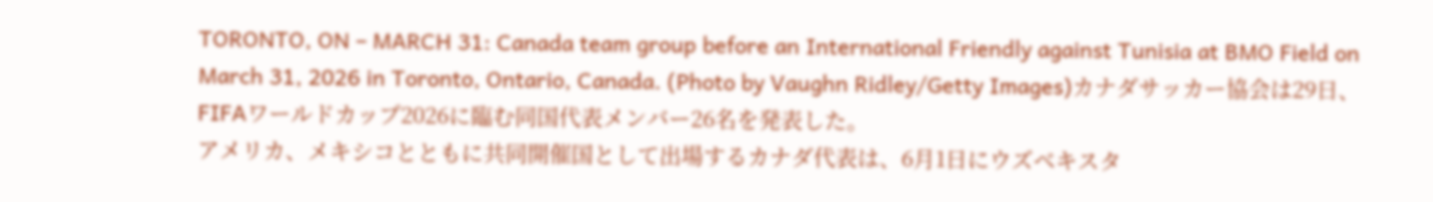TORONTO, ON – MARCH 31: Canada team group before an International Friendly against Tunisia at BMO Field on March 31, 2026 in Toronto, Ontario, Canada. (Photo by Vaughn Ridley/Getty Images)カナダサッカー協会は29日、FIFAワールドカップ2026に臨む同国代表メンバー26名を発表した。
アメリカ、メキシコとともに共同開催国として出場するカナダ代表は、6月1日にウズベキスタ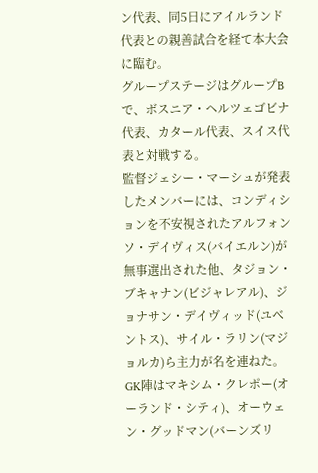ン代表、同5日にアイルランド代表との親善試合を経て本大会に臨む。
グループステージはグループBで、ボスニア・ヘルツェゴビナ代表、カタール代表、スイス代表と対戦する。
監督ジェシー・マーシュが発表したメンバーには、コンディションを不安視されたアルフォンソ・デイヴィス(バイエルン)が無事選出された他、タジョン・ブキャナン(ビジャレアル)、ジョナサン・デイヴィッド(ユベントス)、サイル・ラリン(マジョルカ)ら主力が名を連ねた。
GK陣はマキシム・クレポー(オーランド・シティ)、オーウェン・グッドマン(バーンズリ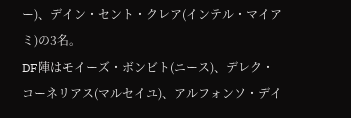ー)、デイン・セント・クレア(インテル・マイアミ)の3名。
DF陣はモイーズ・ボンビト(ニース)、デレク・コーネリアス(マルセイユ)、アルフォンソ・デイ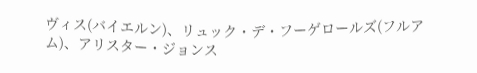ヴィス(バイエルン)、リュック・デ・フーゲロールズ(フルアム)、アリスター・ジョンス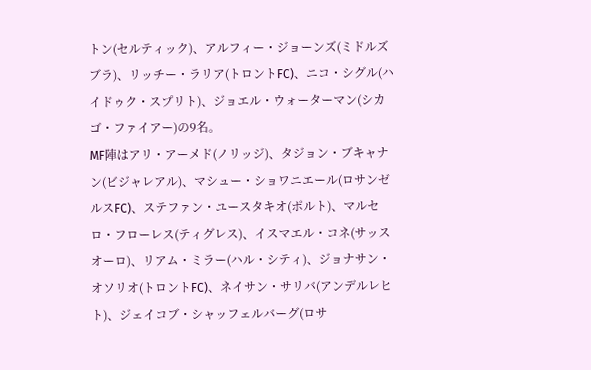トン(セルティック)、アルフィー・ジョーンズ(ミドルズブラ)、リッチー・ラリア(トロントFC)、ニコ・シグル(ハイドゥク・スプリト)、ジョエル・ウォーターマン(シカゴ・ファイアー)の9名。
MF陣はアリ・アーメド(ノリッジ)、タジョン・ブキャナン(ビジャレアル)、マシュー・ショワニエール(ロサンゼルスFC)、ステファン・ユースタキオ(ポルト)、マルセロ・フローレス(ティグレス)、イスマエル・コネ(サッスオーロ)、リアム・ミラー(ハル・シティ)、ジョナサン・オソリオ(トロントFC)、ネイサン・サリバ(アンデルレヒト)、ジェイコブ・シャッフェルバーグ(ロサ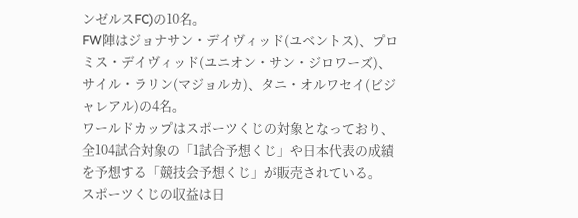ンゼルスFC)の10名。
FW陣はジョナサン・デイヴィッド(ユベントス)、プロミス・デイヴィッド(ユニオン・サン・ジロワーズ)、サイル・ラリン(マジョルカ)、タニ・オルワセイ(ビジャレアル)の4名。
ワールドカップはスポーツくじの対象となっており、全104試合対象の「1試合予想くじ」や日本代表の成績を予想する「競技会予想くじ」が販売されている。
スポーツくじの収益は日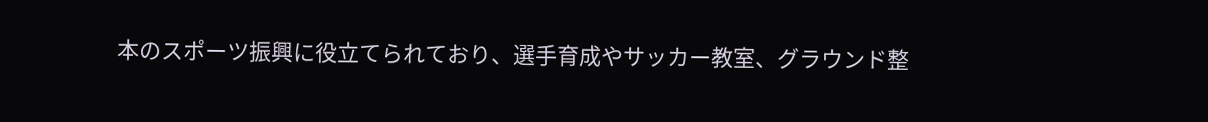本のスポーツ振興に役立てられており、選手育成やサッカー教室、グラウンド整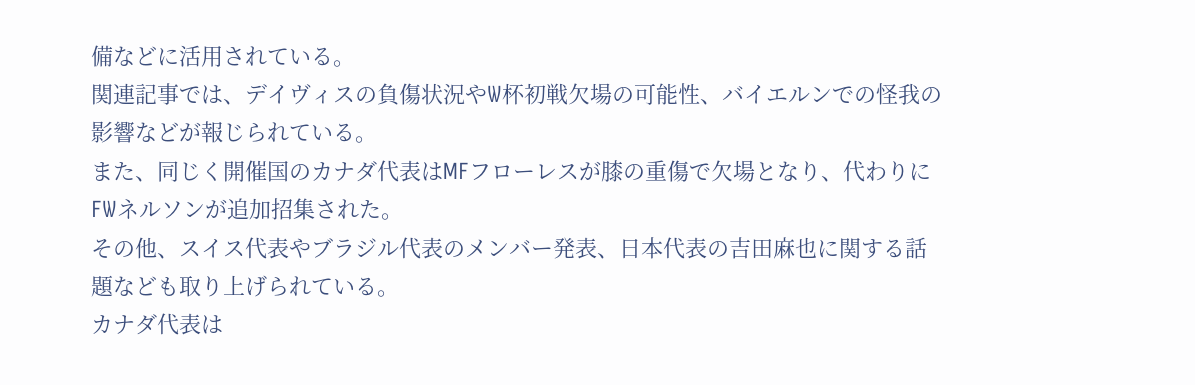備などに活用されている。
関連記事では、デイヴィスの負傷状況やW杯初戦欠場の可能性、バイエルンでの怪我の影響などが報じられている。
また、同じく開催国のカナダ代表はMFフローレスが膝の重傷で欠場となり、代わりにFWネルソンが追加招集された。
その他、スイス代表やブラジル代表のメンバー発表、日本代表の吉田麻也に関する話題なども取り上げられている。
カナダ代表は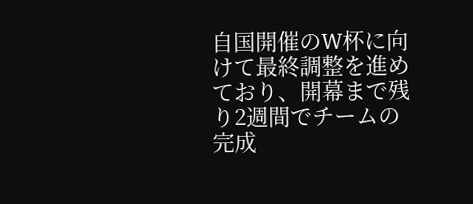自国開催のW杯に向けて最終調整を進めており、開幕まで残り2週間でチームの完成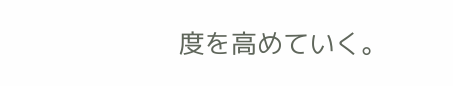度を高めていく。